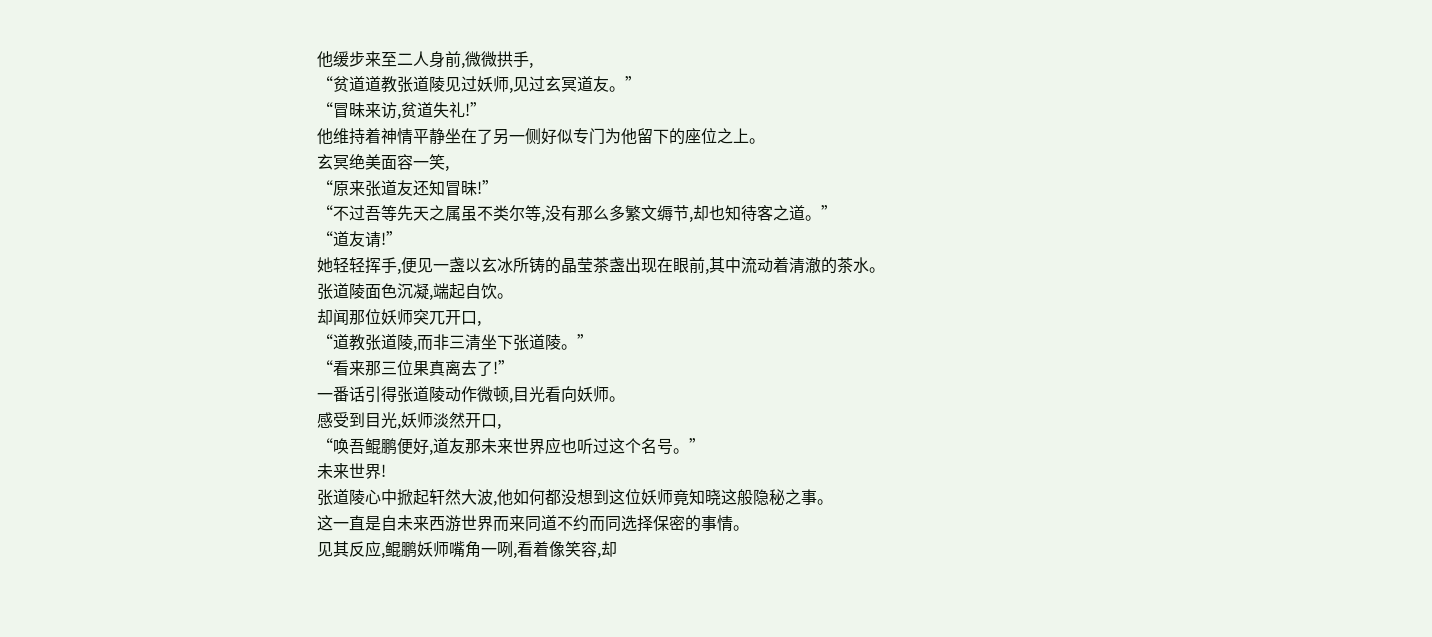他缓步来至二人身前,微微拱手,
“贫道道教张道陵见过妖师,见过玄冥道友。”
“冒昧来访,贫道失礼!”
他维持着神情平静坐在了另一侧好似专门为他留下的座位之上。
玄冥绝美面容一笑,
“原来张道友还知冒昧!”
“不过吾等先天之属虽不类尔等,没有那么多繁文缛节,却也知待客之道。”
“道友请!”
她轻轻挥手,便见一盏以玄冰所铸的晶莹茶盏出现在眼前,其中流动着清澈的茶水。
张道陵面色沉凝,端起自饮。
却闻那位妖师突兀开口,
“道教张道陵,而非三清坐下张道陵。”
“看来那三位果真离去了!”
一番话引得张道陵动作微顿,目光看向妖师。
感受到目光,妖师淡然开口,
“唤吾鲲鹏便好,道友那未来世界应也听过这个名号。”
未来世界!
张道陵心中掀起轩然大波,他如何都没想到这位妖师竟知晓这般隐秘之事。
这一直是自未来西游世界而来同道不约而同选择保密的事情。
见其反应,鲲鹏妖师嘴角一咧,看着像笑容,却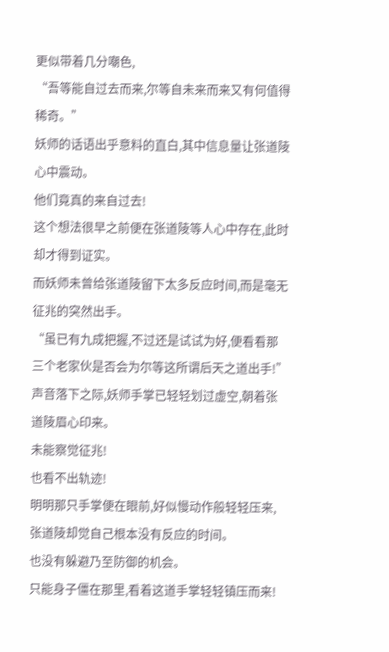更似带着几分嘲色,
“吾等能自过去而来,尔等自未来而来又有何值得稀奇。”
妖师的话语出乎意料的直白,其中信息量让张道陵心中震动。
他们竟真的来自过去!
这个想法很早之前便在张道陵等人心中存在,此时却才得到证实。
而妖师未曾给张道陵留下太多反应时间,而是毫无征兆的突然出手。
“虽已有九成把握,不过还是试试为好,便看看那三个老家伙是否会为尔等这所谓后天之道出手!”
声音落下之际,妖师手掌已轻轻划过虚空,朝着张道陵眉心印来。
未能察觉征兆!
也看不出轨迹!
明明那只手掌便在眼前,好似慢动作般轻轻压来,张道陵却觉自己根本没有反应的时间。
也没有躲避乃至防御的机会。
只能身子僵在那里,看着这道手掌轻轻镇压而来!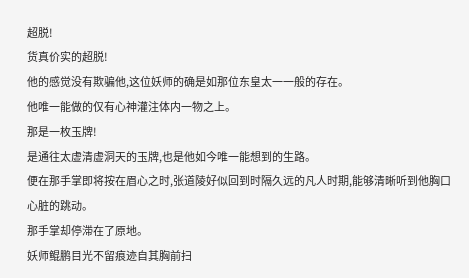超脱!
货真价实的超脱!
他的感觉没有欺骗他,这位妖师的确是如那位东皇太一一般的存在。
他唯一能做的仅有心神灌注体内一物之上。
那是一枚玉牌!
是通往太虚清虚洞天的玉牌,也是他如今唯一能想到的生路。
便在那手掌即将按在眉心之时,张道陵好似回到时隔久远的凡人时期,能够清晰听到他胸口心脏的跳动。
那手掌却停滞在了原地。
妖师鲲鹏目光不留痕迹自其胸前扫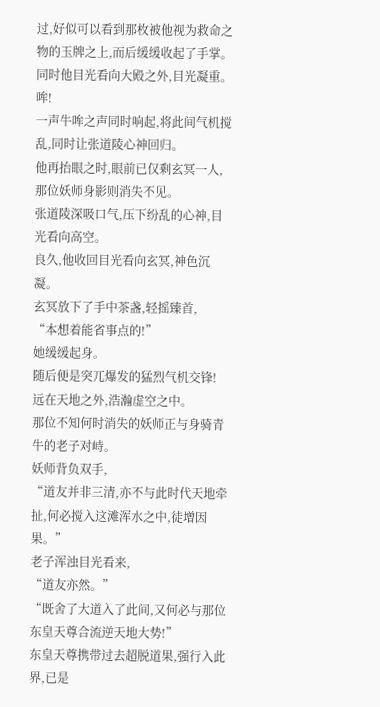过,好似可以看到那枚被他视为救命之物的玉牌之上,而后缓缓收起了手掌。
同时他目光看向大殿之外,目光凝重。
哞!
一声牛哞之声同时响起,将此间气机搅乱,同时让张道陵心神回归。
他再抬眼之时,眼前已仅剩玄冥一人,那位妖师身影则消失不见。
张道陵深吸口气,压下纷乱的心神,目光看向高空。
良久,他收回目光看向玄冥,神色沉凝。
玄冥放下了手中茶盏,轻摇臻首,
“本想着能省事点的!”
她缓缓起身。
随后便是突兀爆发的猛烈气机交锋!
远在天地之外,浩瀚虚空之中。
那位不知何时消失的妖师正与身骑青牛的老子对峙。
妖师背负双手,
“道友并非三清,亦不与此时代天地牵扯,何必搅入这滩浑水之中,徒增因果。”
老子浑浊目光看来,
“道友亦然。”
“既舍了大道入了此间,又何必与那位东皇天尊合流逆天地大势!”
东皇天尊携带过去超脱道果,强行入此界,已是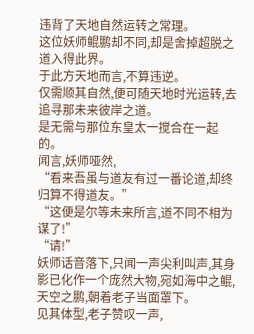违背了天地自然运转之常理。
这位妖师鲲鹏却不同,却是舍掉超脱之道入得此界。
于此方天地而言,不算违逆。
仅需顺其自然,便可随天地时光运转,去追寻那未来彼岸之道。
是无需与那位东皇太一搅合在一起的。
闻言,妖师哑然,
“看来吾虽与道友有过一番论道,却终归算不得道友。”
“这便是尔等未来所言,道不同不相为谋了!”
“请!”
妖师话音落下,只闻一声尖利叫声,其身影已化作一个庞然大物,宛如海中之鲲,天空之鹏,朝着老子当面罩下。
见其体型,老子赞叹一声,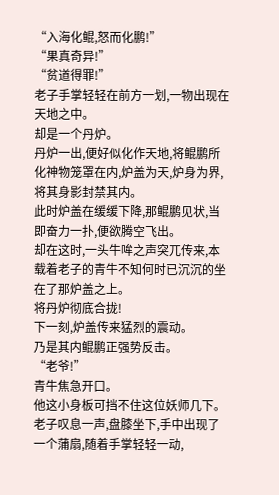“入海化鲲,怒而化鹏!”
“果真奇异!”
“贫道得罪!”
老子手掌轻轻在前方一划,一物出现在天地之中。
却是一个丹炉。
丹炉一出,便好似化作天地,将鲲鹏所化神物笼罩在内,炉盖为天,炉身为界,将其身影封禁其内。
此时炉盖在缓缓下降,那鲲鹏见状,当即奋力一扑,便欲腾空飞出。
却在这时,一头牛哞之声突兀传来,本载着老子的青牛不知何时已沉沉的坐在了那炉盖之上。
将丹炉彻底合拢!
下一刻,炉盖传来猛烈的震动。
乃是其内鲲鹏正强势反击。
“老爷!”
青牛焦急开口。
他这小身板可挡不住这位妖师几下。
老子叹息一声,盘膝坐下,手中出现了一个蒲扇,随着手掌轻轻一动,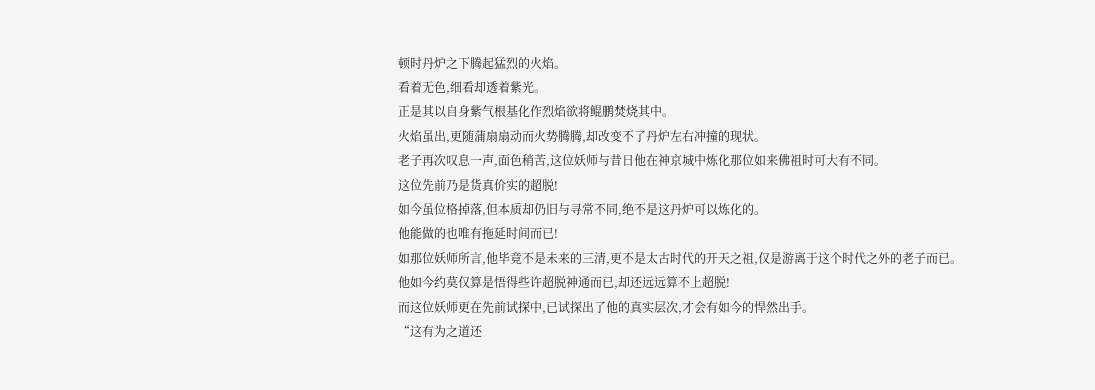顿时丹炉之下腾起猛烈的火焰。
看着无色,细看却透着紫光。
正是其以自身紫气根基化作烈焰欲将鲲鹏焚烧其中。
火焰虽出,更随蒲扇扇动而火势腾腾,却改变不了丹炉左右冲撞的现状。
老子再次叹息一声,面色稍苦,这位妖师与昔日他在神京城中炼化那位如来佛祖时可大有不同。
这位先前乃是货真价实的超脱!
如今虽位格掉落,但本质却仍旧与寻常不同,绝不是这丹炉可以炼化的。
他能做的也唯有拖延时间而已!
如那位妖师所言,他毕竟不是未来的三清,更不是太古时代的开天之祖,仅是游离于这个时代之外的老子而已。
他如今约莫仅算是悟得些许超脱神通而已,却还远远算不上超脱!
而这位妖师更在先前试探中,已试探出了他的真实层次,才会有如今的悍然出手。
“这有为之道还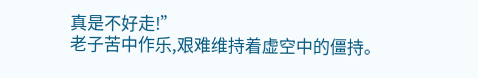真是不好走!”
老子苦中作乐,艰难维持着虚空中的僵持。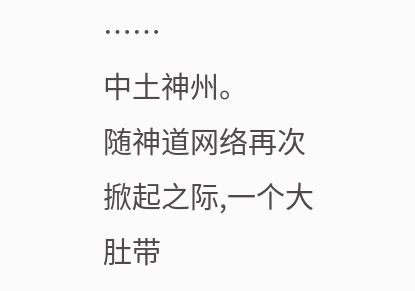……
中土神州。
随神道网络再次掀起之际,一个大肚带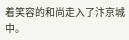着笑容的和尚走入了汴京城中。